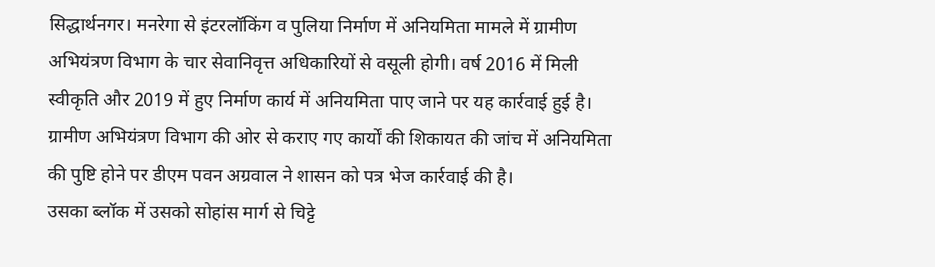सिद्धार्थनगर। मनरेगा से इंटरलॉकिंग व पुलिया निर्माण में अनियमिता मामले में ग्रामीण अभियंत्रण विभाग के चार सेवानिवृत्त अधिकारियों से वसूली होगी। वर्ष 2016 में मिली स्वीकृति और 2019 में हुए निर्माण कार्य में अनियमिता पाए जाने पर यह कार्रवाई हुई है। ग्रामीण अभियंत्रण विभाग की ओर से कराए गए कार्यों की शिकायत की जांच में अनियमिता की पुष्टि होने पर डीएम पवन अग्रवाल ने शासन को पत्र भेज कार्रवाई की है।
उसका ब्लॉक में उसको सोहांस मार्ग से चिट्टे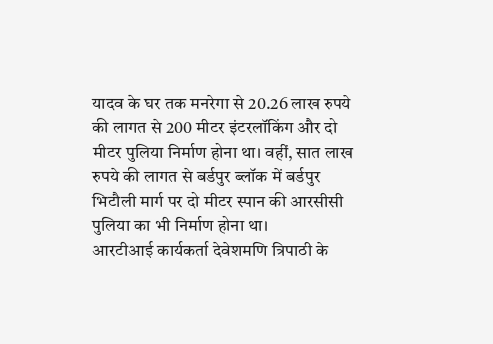यादव के घर तक मनरेगा से 20.26 लाख रुपये की लागत से 200 मीटर इंटरलॉकिंग और दो मीटर पुलिया निर्माण होना था। वहीं, सात लाख रुपये की लागत से बर्डपुर ब्लॉक में बर्डपुर भिटौली मार्ग पर दो मीटर स्पान की आरसीसी पुलिया का भी निर्माण होना था।
आरटीआई कार्यकर्ता देवेशमणि त्रिपाठी के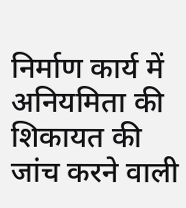निर्माण कार्य में अनियमिता की शिकायत की जांच करने वाली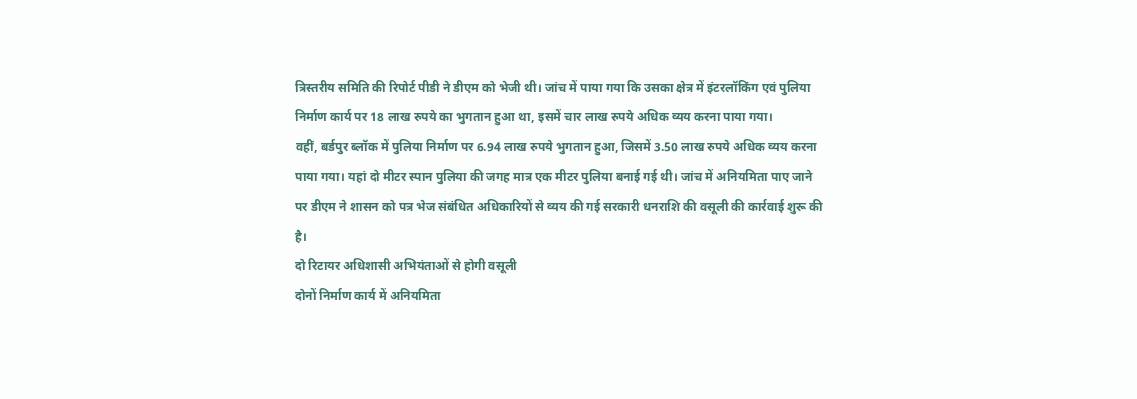त्रिस्तरीय समिति की रिपोर्ट पीडी ने डीएम को भेजी थी। जांच में पाया गया कि उसका क्षेत्र में इंटरलॉकिंग एवं पुलिया निर्माण कार्य पर 18 लाख रुपये का भुगतान हुआ था, इसमें चार लाख रुपये अधिक व्यय करना पाया गया।
वहीं, बर्डपुर ब्लॉक में पुलिया निर्माण पर 6.94 लाख रुपये भुगतान हुआ, जिसमें 3.50 लाख रुपये अधिक व्यय करना पाया गया। यहां दो मीटर स्पान पुलिया की जगह मात्र एक मीटर पुलिया बनाई गई थी। जांच में अनियमिता पाए जाने पर डीएम ने शासन को पत्र भेज संबंधित अधिकारियों से व्यय की गई सरकारी धनराशि की वसूली की कार्रवाई शुरू की है।
दो रिटायर अधिशासी अभियंताओं से होगी वसूली
दोनों निर्माण कार्य में अनियमिता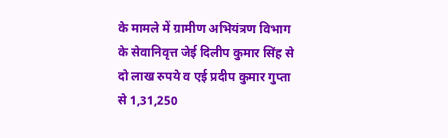के मामले में ग्रामीण अभियंत्रण विभाग के सेवानिवृत्त जेई दिलीप कुमार सिंह से दो लाख रुपये व एई प्रदीप कुमार गुप्ता से 1,31,250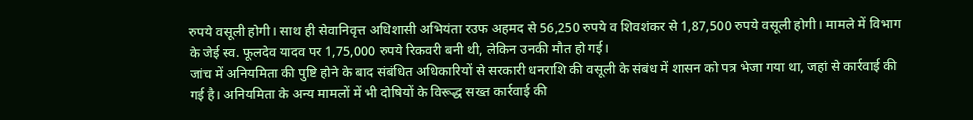रुपये वसूली होगी। साथ ही सेवानिवृत्त अधिशासी अभियंता रउफ अहमद से 56,250 रुपये व शिवशंकर से 1,87,500 रुपये वसूली होगी। मामले में विभाग के जेई स्व. फूलदेव यादव पर 1,75,000 रुपये रिकवरी बनी थी, लेकिन उनकी मौत हो गई।
जांच में अनियमिता की पुष्टि होने के बाद संबंधित अधिकारियों से सरकारी धनराशि की वसूली के संबंध में शासन को पत्र भेजा गया था, जहां से कार्रवाई की गई है। अनियमिता के अन्य मामलों में भी दोषियों के विरूद्ध सख्त कार्रवाई की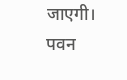जाएगी।
पवन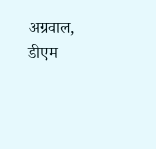अग्रवाल, डीएम